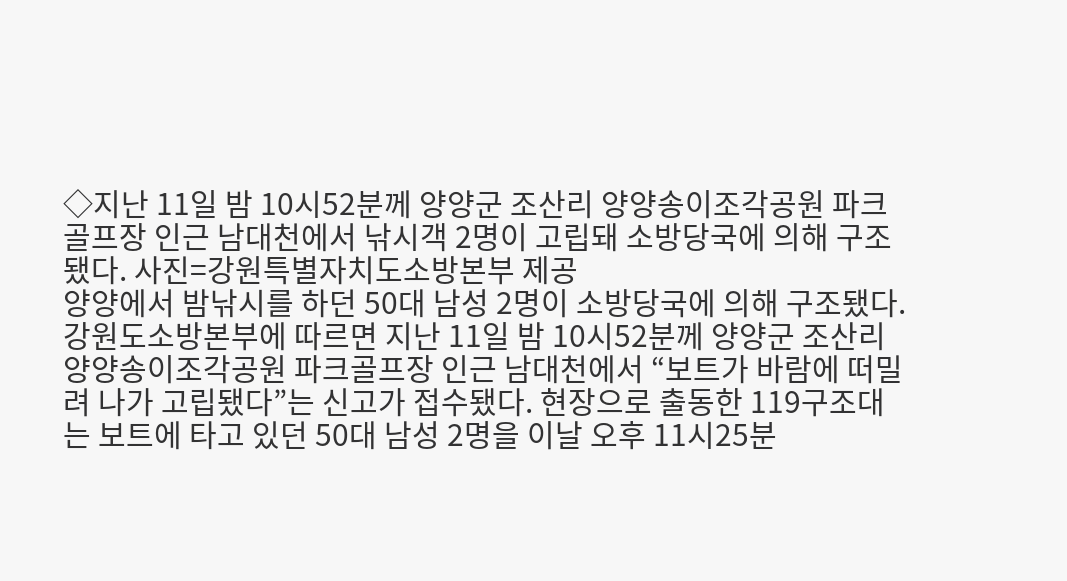◇지난 11일 밤 10시52분께 양양군 조산리 양양송이조각공원 파크골프장 인근 남대천에서 낚시객 2명이 고립돼 소방당국에 의해 구조됐다. 사진=강원특별자치도소방본부 제공
양양에서 밤낚시를 하던 50대 남성 2명이 소방당국에 의해 구조됐다.
강원도소방본부에 따르면 지난 11일 밤 10시52분께 양양군 조산리 양양송이조각공원 파크골프장 인근 남대천에서 “보트가 바람에 떠밀려 나가 고립됐다”는 신고가 접수됐다. 현장으로 출동한 119구조대는 보트에 타고 있던 50대 남성 2명을 이날 오후 11시25분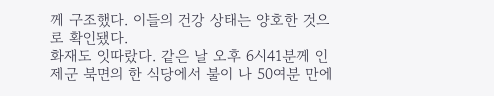께 구조했다. 이들의 건강 상태는 양호한 것으로 확인됐다.
화재도 잇따랐다. 같은 날 오후 6시41분께 인제군 북면의 한 식당에서 불이 나 50여분 만에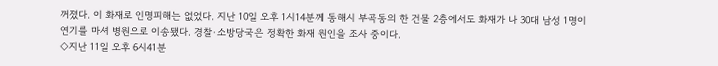꺼졌다. 이 화재로 인명피해는 없었다. 지난 10일 오후 1시14분께 동해시 부곡동의 한 건물 2층에서도 화재가 나 30대 남성 1명이 연기를 마셔 병원으로 이송됐다. 경찰·소방당국은 정확한 화재 원인을 조사 중이다.
◇지난 11일 오후 6시41분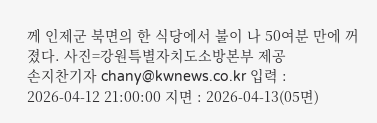께 인제군 북면의 한 식당에서 불이 나 50여분 만에 꺼졌다. 사진=강원특별자치도소방본부 제공
손지찬기자 chany@kwnews.co.kr 입력 : 2026-04-12 21:00:00 지면 : 2026-04-13(05면)